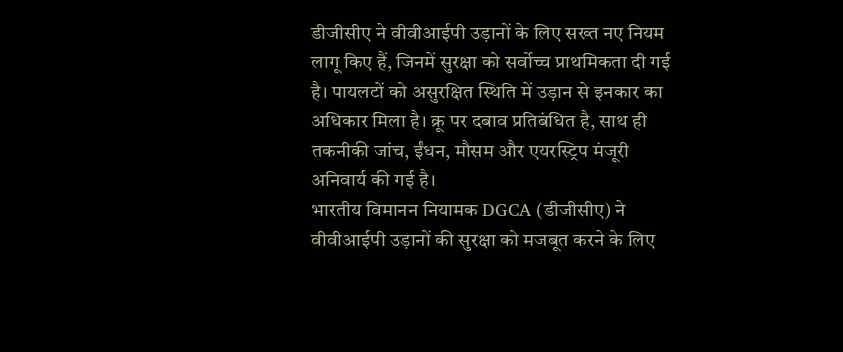डीजीसीए ने वीवीआईपी उड़ानों के लिए सख्त नए नियम लागू किए हैं, जिनमें सुरक्षा को सर्वोच्च प्राथमिकता दी गई है। पायलटों को असुरक्षित स्थिति में उड़ान से इनकार का अधिकार मिला है। क्रू पर दबाव प्रतिबंधित है, साथ ही तकनीकी जांच, ईंधन, मौसम और एयरस्ट्रिप मंजूरी अनिवार्य की गई है।
भारतीय विमानन नियामक DGCA (डीजीसीए) ने वीवीआईपी उड़ानों की सुरक्षा को मजबूत करने के लिए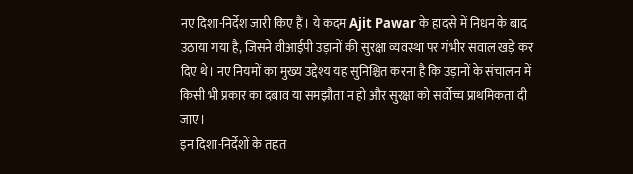नए दिशा-निर्देश जारी किए हैं। ये कदम Ajit Pawar के हादसे में निधन के बाद उठाया गया है, जिसने वीआईपी उड़ानों की सुरक्षा व्यवस्था पर गंभीर सवाल खड़े कर दिए थे। नए नियमों का मुख्य उद्देश्य यह सुनिश्चित करना है कि उड़ानों के संचालन में किसी भी प्रकार का दबाव या समझौता न हो और सुरक्षा को सर्वोच्च प्राथमिकता दी जाए।
इन दिशा-निर्देशों के तहत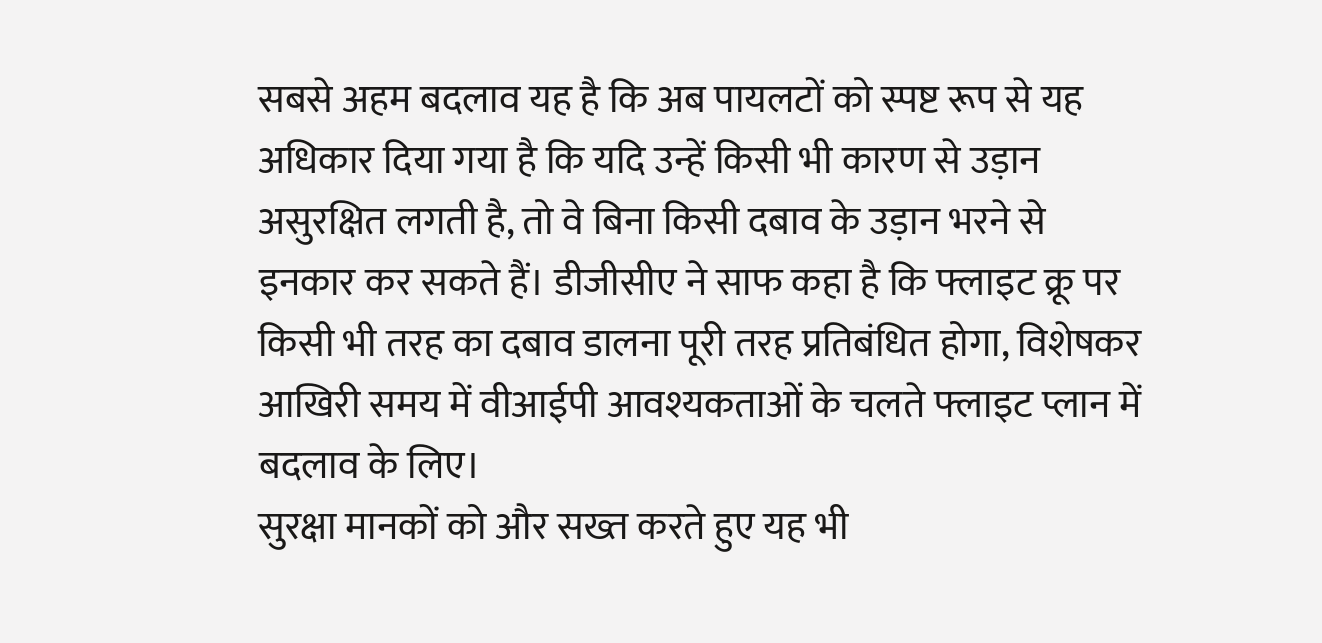सबसे अहम बदलाव यह है कि अब पायलटों को स्पष्ट रूप से यह अधिकार दिया गया है कि यदि उन्हें किसी भी कारण से उड़ान असुरक्षित लगती है, तो वे बिना किसी दबाव के उड़ान भरने से इनकार कर सकते हैं। डीजीसीए ने साफ कहा है कि फ्लाइट क्रू पर किसी भी तरह का दबाव डालना पूरी तरह प्रतिबंधित होगा, विशेषकर आखिरी समय में वीआईपी आवश्यकताओं के चलते फ्लाइट प्लान में बदलाव के लिए।
सुरक्षा मानकों को और सख्त करते हुए यह भी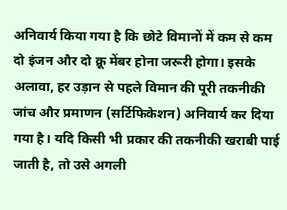अनिवार्य किया गया है कि छोटे विमानों में कम से कम दो इंजन और दो क्रू मेंबर होना जरूरी होगा। इसके अलावा, हर उड़ान से पहले विमान की पूरी तकनीकी जांच और प्रमाणन (सर्टिफिकेशन) अनिवार्य कर दिया गया है। यदि किसी भी प्रकार की तकनीकी खराबी पाई जाती है, तो उसे अगली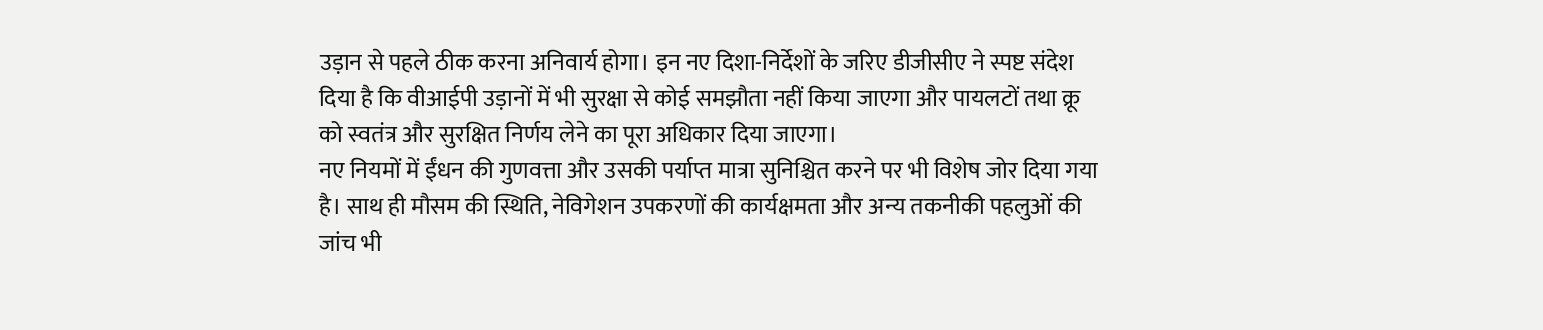उड़ान से पहले ठीक करना अनिवार्य होगा। इन नए दिशा-निर्देशों के जरिए डीजीसीए ने स्पष्ट संदेश दिया है कि वीआईपी उड़ानों में भी सुरक्षा से कोई समझौता नहीं किया जाएगा और पायलटों तथा क्रू को स्वतंत्र और सुरक्षित निर्णय लेने का पूरा अधिकार दिया जाएगा।
नए नियमों में ईंधन की गुणवत्ता और उसकी पर्याप्त मात्रा सुनिश्चित करने पर भी विशेष जोर दिया गया है। साथ ही मौसम की स्थिति, नेविगेशन उपकरणों की कार्यक्षमता और अन्य तकनीकी पहलुओं की जांच भी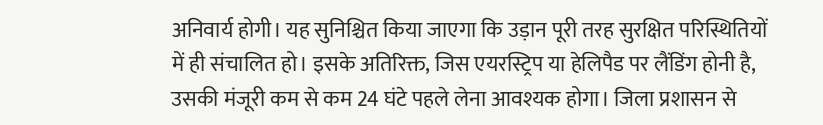अनिवार्य होगी। यह सुनिश्चित किया जाएगा कि उड़ान पूरी तरह सुरक्षित परिस्थितियों में ही संचालित हो। इसके अतिरिक्त, जिस एयरस्ट्रिप या हेलिपैड पर लैंडिंग होनी है, उसकी मंजूरी कम से कम 24 घंटे पहले लेना आवश्यक होगा। जिला प्रशासन से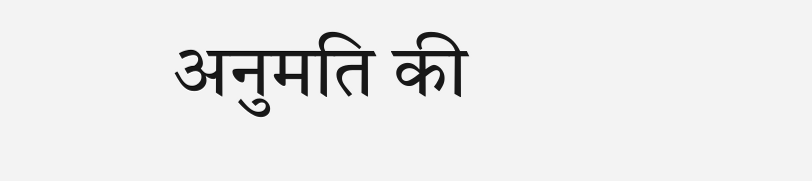अनुमति की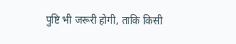पुष्टि भी जरूरी होगी, ताकि किसी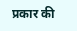प्रकार की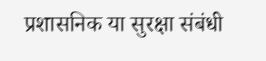प्रशासनिक या सुरक्षा संबंधी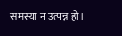समस्या न उत्पन्न हो।